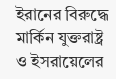ইরানের বিরুদ্ধে মার্কিন যুক্তরাষ্ট্র ও ইসরায়েলের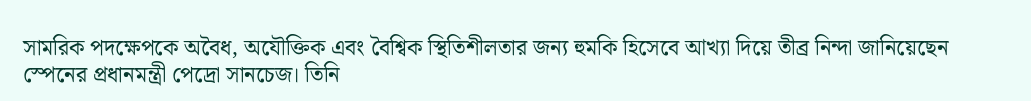সামরিক পদক্ষেপকে অবৈধ, অযৌক্তিক এবং বৈশ্বিক স্থিতিশীলতার জন্য হুমকি হিসেবে আখ্যা দিয়ে তীব্র নিন্দা জানিয়েছেন স্পেনের প্রধানমন্ত্রী পেদ্রো সানচেজ। তিনি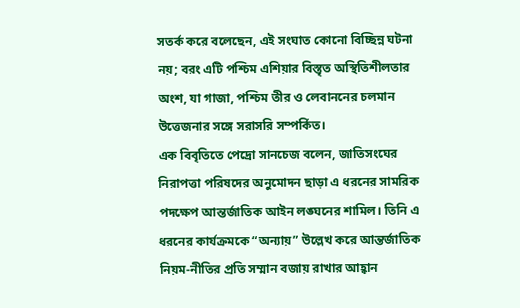সতর্ক করে বলেছেন, এই সংঘাত কোনো বিচ্ছিন্ন ঘটনা নয়; বরং এটি পশ্চিম এশিয়ার বিস্তৃত অস্থিতিশীলতার অংশ, যা গাজা, পশ্চিম তীর ও লেবাননের চলমান উত্তেজনার সঙ্গে সরাসরি সম্পর্কিত।
এক বিবৃতিতে পেদ্রো সানচেজ বলেন, জাতিসংঘের নিরাপত্তা পরিষদের অনুমোদন ছাড়া এ ধরনের সামরিক পদক্ষেপ আন্তর্জাতিক আইন লঙ্ঘনের শামিল। তিনি এ ধরনের কার্যক্রমকে “অন্যায়” উল্লেখ করে আন্তর্জাতিক নিয়ম-নীতির প্রতি সম্মান বজায় রাখার আহ্বান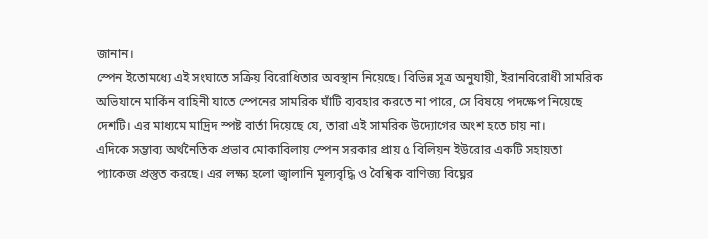জানান।
স্পেন ইতোমধ্যে এই সংঘাতে সক্রিয় বিরোধিতার অবস্থান নিয়েছে। বিভিন্ন সূত্র অনুযায়ী, ইরানবিরোধী সামরিক অভিযানে মার্কিন বাহিনী যাতে স্পেনের সামরিক ঘাঁটি ব্যবহার করতে না পারে, সে বিষয়ে পদক্ষেপ নিয়েছে দেশটি। এর মাধ্যমে মাদ্রিদ স্পষ্ট বার্তা দিয়েছে যে, তারা এই সামরিক উদ্যোগের অংশ হতে চায় না।
এদিকে সম্ভাব্য অর্থনৈতিক প্রভাব মোকাবিলায় স্পেন সরকার প্রায় ৫ বিলিয়ন ইউরোর একটি সহায়তা প্যাকেজ প্রস্তুত করছে। এর লক্ষ্য হলো জ্বালানি মূল্যবৃদ্ধি ও বৈশ্বিক বাণিজ্য বিঘ্নের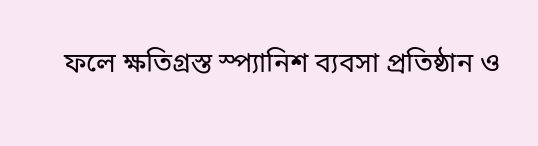ফলে ক্ষতিগ্রস্ত স্প্যানিশ ব্যবসা প্রতিষ্ঠান ও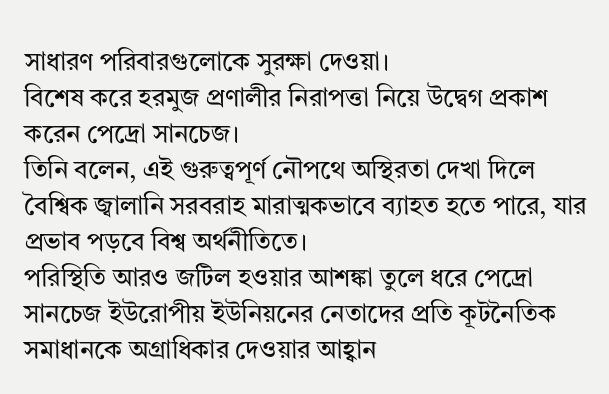সাধারণ পরিবারগুলোকে সুরক্ষা দেওয়া।
বিশেষ করে হরমুজ প্রণালীর নিরাপত্তা নিয়ে উদ্বেগ প্রকাশ করেন পেদ্রো সানচেজ।
তিনি বলেন, এই গুরুত্বপূর্ণ নৌপথে অস্থিরতা দেখা দিলে বৈশ্বিক জ্বালানি সরবরাহ মারাত্মকভাবে ব্যাহত হতে পারে, যার প্রভাব পড়বে বিশ্ব অর্থনীতিতে।
পরিস্থিতি আরও জটিল হওয়ার আশঙ্কা তুলে ধরে পেদ্রো সানচেজ ইউরোপীয় ইউনিয়নের নেতাদের প্রতি কূটনৈতিক সমাধানকে অগ্রাধিকার দেওয়ার আহ্বান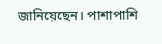জানিয়েছেন। পাশাপাশি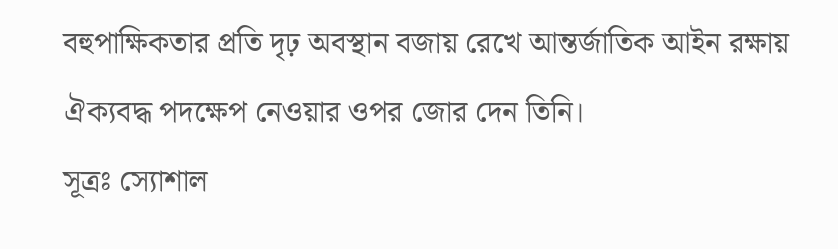বহুপাক্ষিকতার প্রতি দৃঢ় অবস্থান বজায় রেখে আন্তর্জাতিক আইন রক্ষায় ঐক্যবদ্ধ পদক্ষেপ নেওয়ার ওপর জোর দেন তিনি।
সূত্রঃ স্যোশাল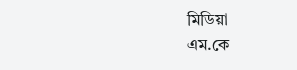মিডিয়া
এম.কে